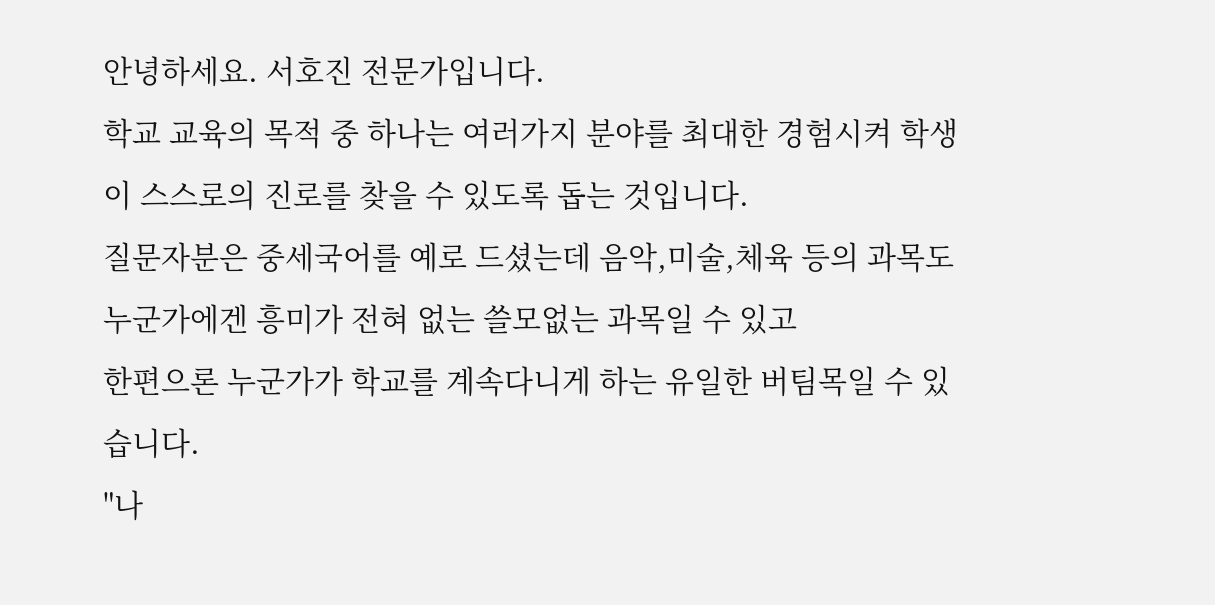안녕하세요. 서호진 전문가입니다.
학교 교육의 목적 중 하나는 여러가지 분야를 최대한 경험시켜 학생이 스스로의 진로를 찾을 수 있도록 돕는 것입니다.
질문자분은 중세국어를 예로 드셨는데 음악,미술,체육 등의 과목도 누군가에겐 흥미가 전혀 없는 쓸모없는 과목일 수 있고
한편으론 누군가가 학교를 계속다니게 하는 유일한 버팀목일 수 있습니다.
"나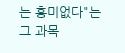는 흥미없다"는 그 과목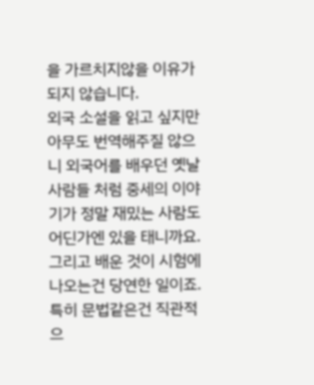을 가르치지않을 이유가 되지 않습니다.
외국 소설을 읽고 싶지만 아무도 번역해주질 않으니 외국어를 배우던 옛날 사람들 처럼 중세의 이야기가 정말 재밌는 사람도 어딘가엔 있을 태니까요.
그리고 배운 것이 시험에 나오는건 당연한 일이죠.
특히 문법같은건 직관적으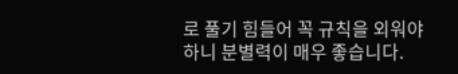로 풀기 힘들어 꼭 규칙을 외워야 하니 분별력이 매우 좋습니다.